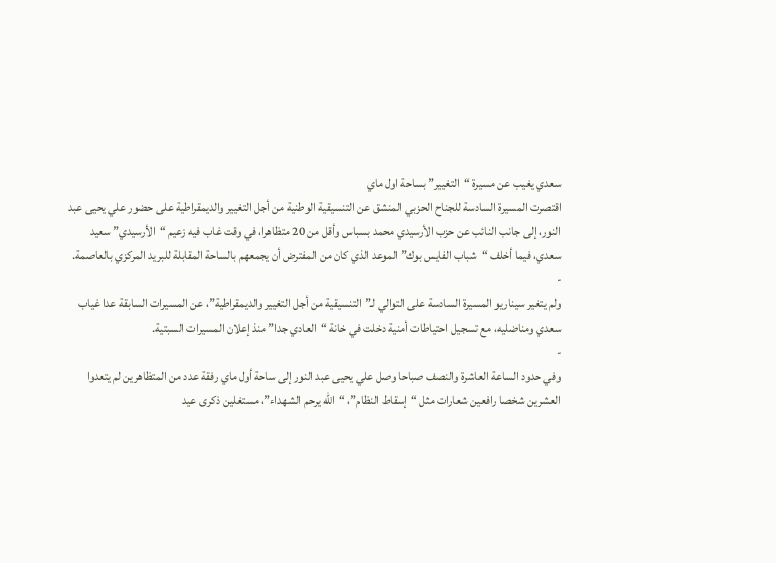سعدي يغيب عن مسيرة “التغيير” بساحة اول ماي
اقتصرت المسيرة السادسة للجناح الحزبي المنشق عن التنسيقية الوطنية من أجل التغيير والديمقراطية على حضور علي يحيى عبد النور، إلى جانب النائب عن حزب الأرسيدي محمد بسباس وأقل من 20 متظاهرا، في وقت غاب فيه زعيم “الأرسيدي” سعيد سعدي، فيما أخلف “شباب الفايس بوك” الموعد الذي كان من المفترض أن يجمعهم بالساحة المقابلة للبريد المركزي بالعاصمة.
-
ولم يتغير سيناريو المسيرة السادسة على التوالي لـ”التنسيقية من أجل التغيير والديمقراطية”، عن المسيرات السابقة عدا غياب سعدي ومناضليه، مع تسجيل احتياطات أمنية دخلت في خانة “العادي جدا” منذ إعلان المسيرات السبتية.
-
وفي حدود الساعة العاشرة والنصف صباحا وصل علي يحيى عبد النور إلى ساحة أول ماي رفقة عدد من المتظاهرين لم يتعدوا العشرين شخصا رافعين شعارات مثل “إسقاط النظام”، “الله يرحم الشهداء”، مستغلين ذكرى عيد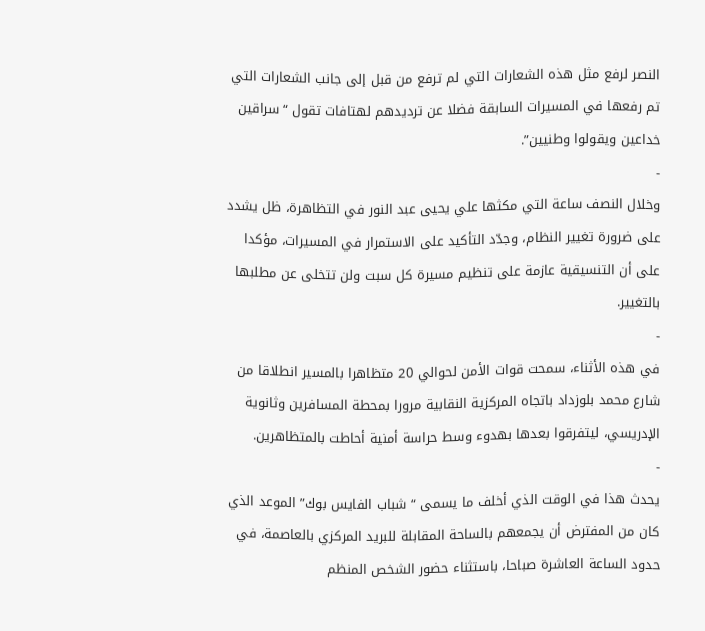النصر لرفع مثل هذه الشعارات التي لم ترفع من قبل إلى جانب الشعارات التي تم رفعها في المسيرات السابقة فضلا عن ترديدهم لهتافات تقول “سراقين خداعين ويقولوا وطنيين”.
-
وخلال النصف ساعة التي مكثها علي يحيى عبد النور في التظاهرة، ظل يشدد على ضرورة تغيير النظام، وجدّد التأكيد على الاستمرار في المسيرات، مؤكدا على أن التنسيقية عازمة على تنظيم مسيرة كل سبت ولن تتخلى عن مطلبها بالتغيير.
-
في هذه الأثناء، سمحت قوات الأمن لحوالي 20 متظاهرا بالمسير انطلاقا من شارع محمد بلوزداد باتجاه المركزية النقابية مرورا بمحطة المسافرين وثانوية الإدريسي، ليتفرقوا بعدها بهدوء وسط حراسة أمنية أحاطت بالمتظاهرين.
-
يحدث هذا في الوقت الذي أخلف ما يسمى “شباب الفايس بوك” الموعد الذي كان من المفترض أن يجمعهم بالساحة المقابلة للبريد المركزي بالعاصمة، في حدود الساعة العاشرة صباحا، باستثناء حضور الشخص المنظم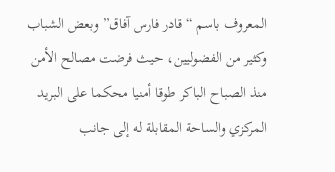المعروف باسم “قادر فارس آفاق” وبعض الشباب وكثير من الفضوليين، حيث فرضت مصالح الأمن منذ الصباح الباكر طوقا أمنيا محكما على البريد المركزي والساحة المقابلة له إلى جانب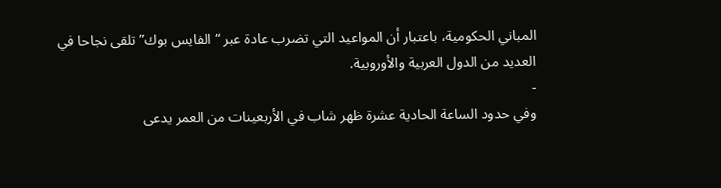المباني الحكومية، باعتبار أن المواعيد التي تضرب عادة عبر “الفايس بوك” تلقى نجاحا في العديد من الدول العربية والأوروبية.
-
وفي حدود الساعة الحادية عشرة ظهر شاب في الأربعينات من العمر يدعى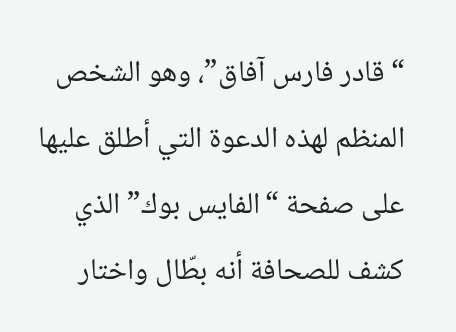“قادر فارس آفاق”، وهو الشخص المنظم لهذه الدعوة التي أطلق عليها على صفحة “الفايس بوك” الذي كشف للصحافة أنه بطّال واختار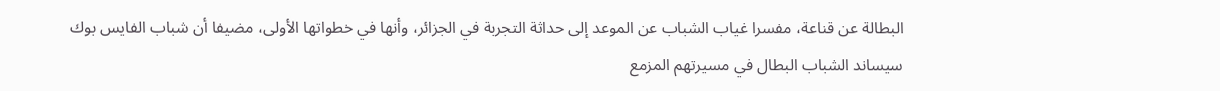البطالة عن قناعة، مفسرا غياب الشباب عن الموعد إلى حداثة التجربة في الجزائر، وأنها في خطواتها الأولى، مضيفا أن شباب الفايس بوك سيساند الشباب البطال في مسيرتهم المزمع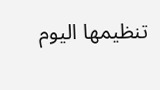تنظيمها اليوم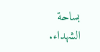بساحة الشهداء.